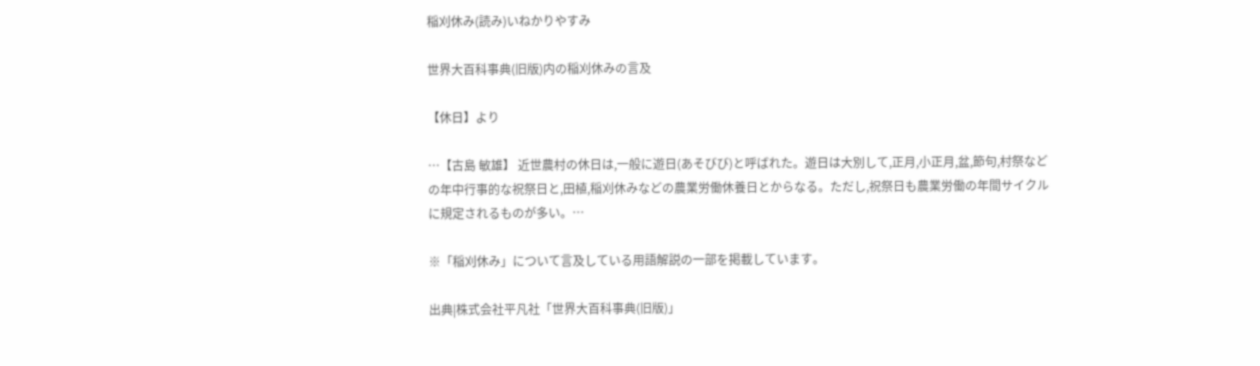稲刈休み(読み)いねかりやすみ

世界大百科事典(旧版)内の稲刈休みの言及

【休日】より

…【古島 敏雄】 近世農村の休日は,一般に遊日(あそびび)と呼ばれた。遊日は大別して,正月,小正月,盆,節句,村祭などの年中行事的な祝祭日と,田植,稲刈休みなどの農業労働休養日とからなる。ただし,祝祭日も農業労働の年間サイクルに規定されるものが多い。…

※「稲刈休み」について言及している用語解説の一部を掲載しています。

出典|株式会社平凡社「世界大百科事典(旧版)」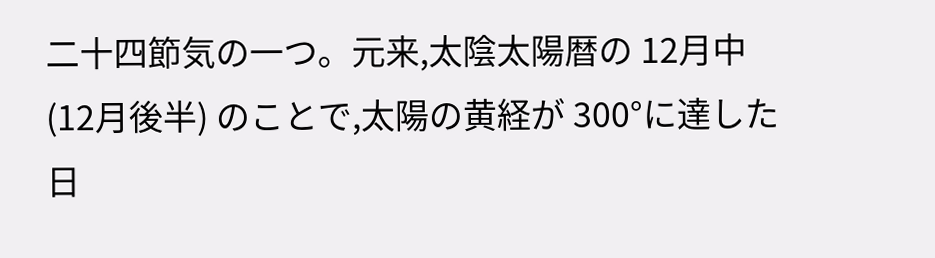二十四節気の一つ。元来,太陰太陽暦の 12月中 (12月後半) のことで,太陽の黄経が 300°に達した日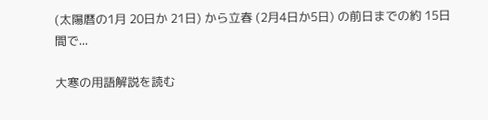(太陽暦の1月 20日か 21日) から立春 (2月4日か5日) の前日までの約 15日間で...

大寒の用語解説を読む